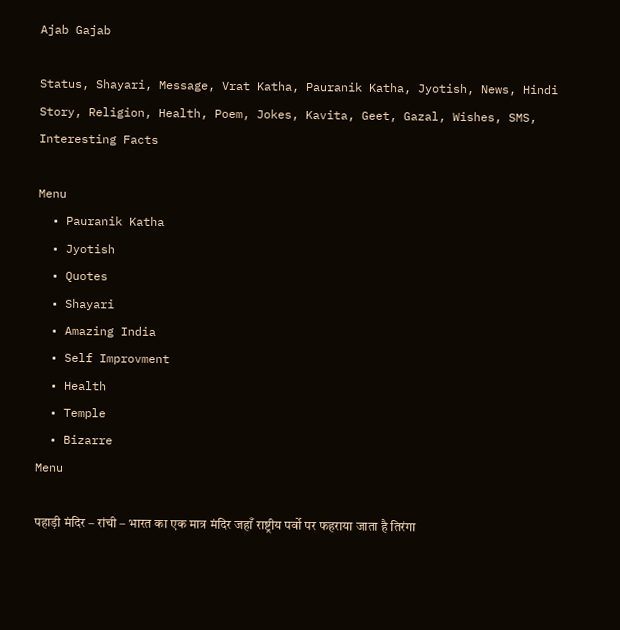Ajab Gajab

Status, Shayari, Message, Vrat Katha, Pauranik Katha, Jyotish, News, Hindi Story, Religion, Health, Poem, Jokes, Kavita, Geet, Gazal, Wishes, SMS, Interesting Facts

Menu
  • Pauranik Katha
  • Jyotish
  • Quotes
  • Shayari
  • Amazing India
  • Self Improvment
  • Health
  • Temple
  • Bizarre
Menu

पहाड़ी मंदिर – रांची – भारत का एक मात्र मंदिर जहाँ राष्ट्रीय पर्वो पर फहराया जाता है तिरंगा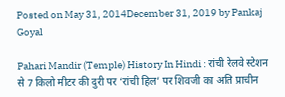Posted on May 31, 2014December 31, 2019 by Pankaj Goyal

Pahari Mandir (Temple) History In Hindi : रांची रेलवे स्टेशन से 7 किलो मीटर की दुरी पर ‘रांची हिल’ पर शिवजी का अति प्राचीन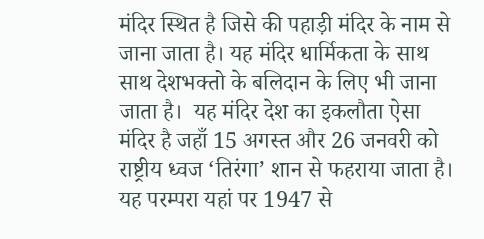मंदिर स्थित है जिसे की पहाड़ी मंदिर के नाम से जाना जाता है। यह मंदिर धार्मिकता के साथ साथ देशभक्तो के बलिदान के लिए भी जाना जाता है।  यह मंदिर देश का इकलौता ऐसा मंदिर है जहाँ 15 अगस्त और 26 जनवरी को राष्ट्रीय ध्वज ‘तिरंगा’ शान से फहराया जाता है। यह परम्परा यहां पर 1947 से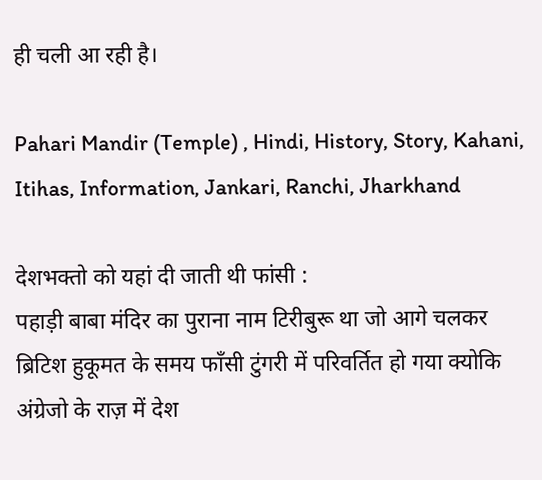ही चली आ रही है।

Pahari Mandir (Temple) , Hindi, History, Story, Kahani, Itihas, Information, Jankari, Ranchi, Jharkhand

देशभक्तो को यहां दी जाती थी फांसी :
पहाड़ी बाबा मंदिर का पुराना नाम टिरीबुरू था जो आगे चलकर ब्रिटिश हुकूमत के समय फाँसी टुंगरी में परिवर्तित हो गया क्योकि अंग्रेजो के राज़ में देश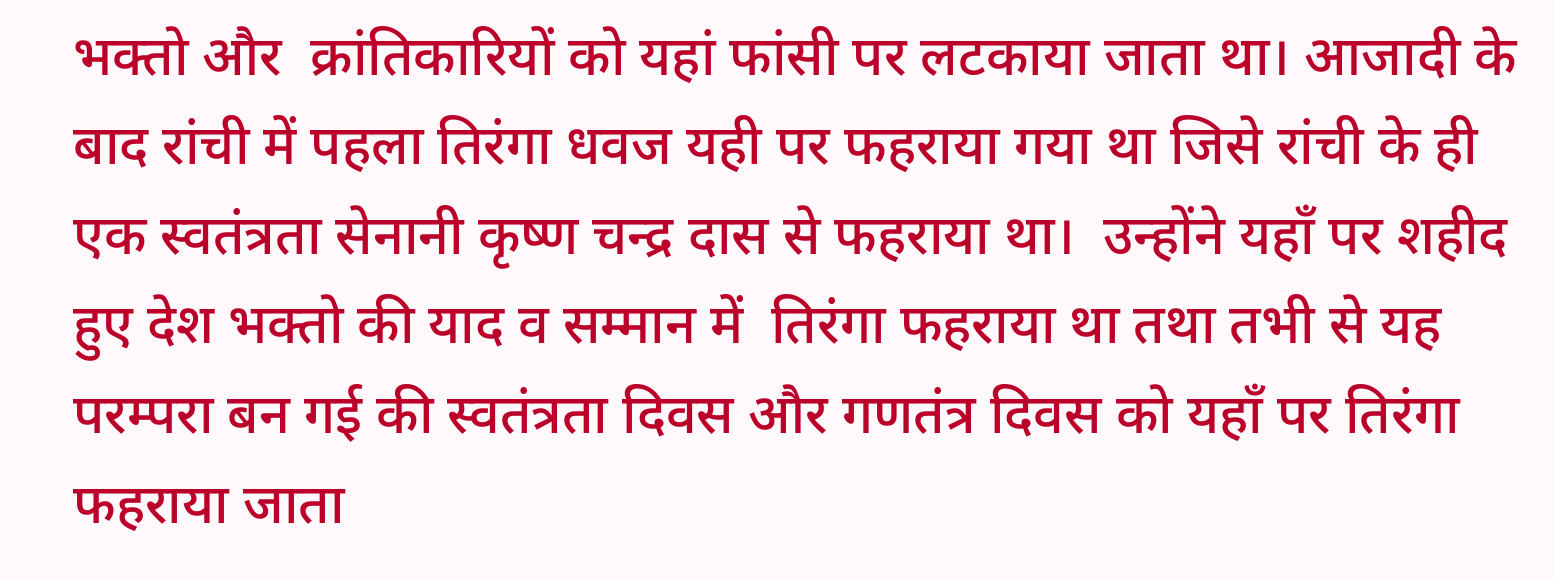भक्तो और  क्रांतिकारियों को यहां फांसी पर लटकाया जाता था। आजादी के बाद रांची में पहला तिरंगा धवज यही पर फहराया गया था जिसे रांची के ही एक स्वतंत्रता सेनानी कृष्ण चन्द्र दास से फहराया था।  उन्होंने यहाँ पर शहीद हुए देश भक्तो की याद व सम्मान में  तिरंगा फहराया था तथा तभी से यह परम्परा बन गई की स्वतंत्रता दिवस और गणतंत्र दिवस को यहाँ पर तिरंगा फहराया जाता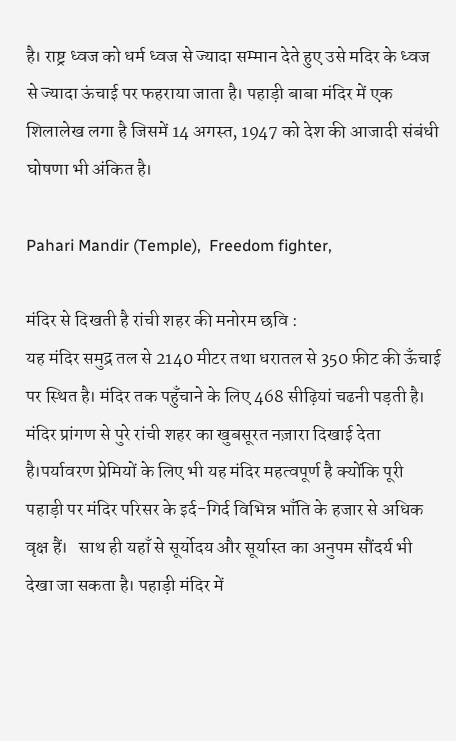है। राष्ट्र ध्वज को धर्म ध्वज से ज्यादा सम्मान देते हुए उसे मदिर के ध्वज से ज्यादा ऊंचाई पर फहराया जाता है। पहाड़ी बाबा मंदिर में एक शिलालेख लगा है जिसमें 14 अगस्त, 1947 को देश की आजादी संबंधी घोषणा भी अंकित है।

Pahari Mandir (Temple),  Freedom fighter,

मंदिर से दिखती है रांची शहर की मनोरम छवि :
यह मंदिर समुद्र तल से 2140 मीटर तथा धरातल से 350 फ़ीट की ऊँचाई पर स्थित है। मंदिर तक पहुँचाने के लिए 468 सीढ़ियां चढनी पड़ती है। मंदिर प्रांगण से पुरे रांची शहर का खुबसूरत नज़ारा दिखाई देता है।पर्यावरण प्रेमियों के लिए भी यह मंदिर महत्वपूर्ण है क्योंकि पूरी पहाड़ी पर मंदिर परिसर के इर्द-गिर्द विभिन्न भाँति के हजार से अधिक वृक्ष हैं।   साथ ही यहाँ से सूर्योदय और सूर्यास्त का अनुपम सौंदर्य भी देखा जा सकता है। पहाड़ी मंदिर में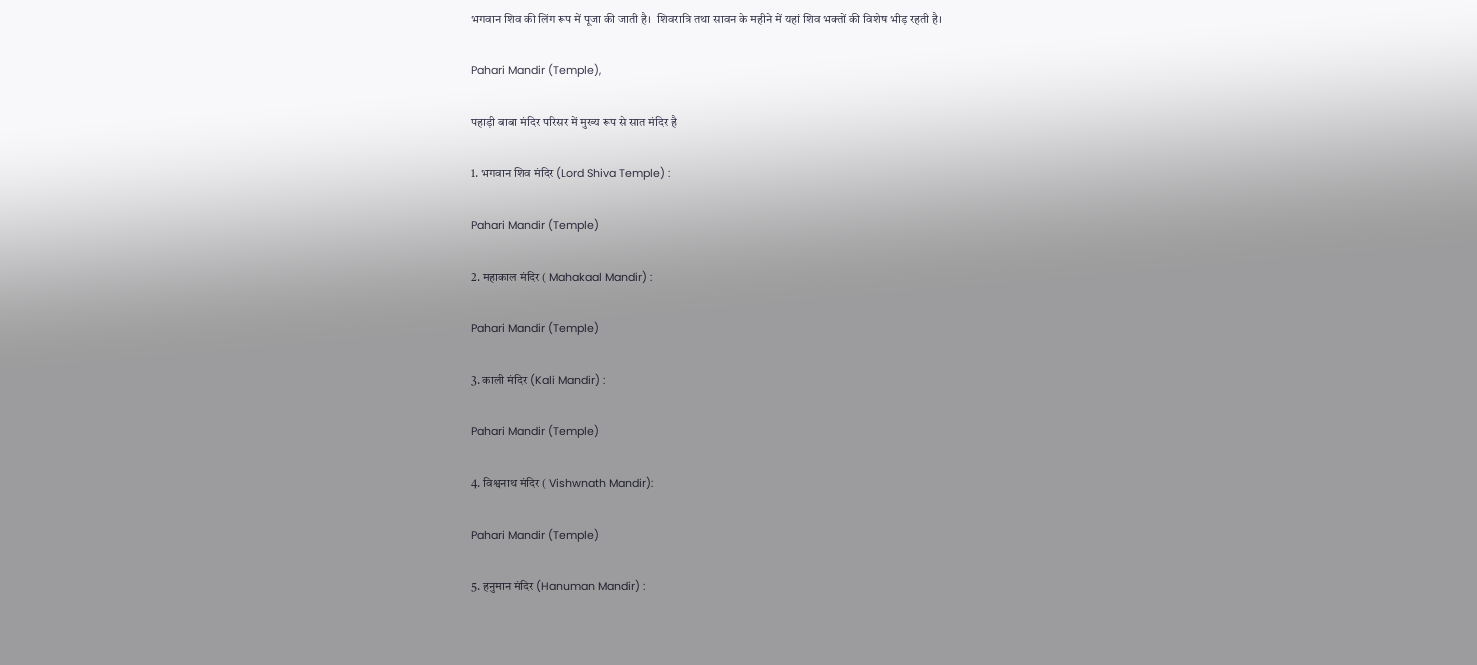भगवान शिव की लिंग रूप में पूजा की जाती है।  शिवरात्रि तथा सावन के महीने में यहां शिव भक्तों की विशेष भीड़ रहती है।

Pahari Mandir (Temple),

पहाड़ी बाबा मंदिर परिसर में मुख्य रूप से सात मंदिर है

1. भगवान शिव मंदिर (Lord Shiva Temple) :

Pahari Mandir (Temple)

2. महाकाल मंदिर ( Mahakaal Mandir) :

Pahari Mandir (Temple)

3. काली मंदिर (Kali Mandir) :

Pahari Mandir (Temple)

4. विश्वनाथ मंदिर ( Vishwnath Mandir):

Pahari Mandir (Temple)

5. हनुमान मंदिर (Hanuman Mandir) :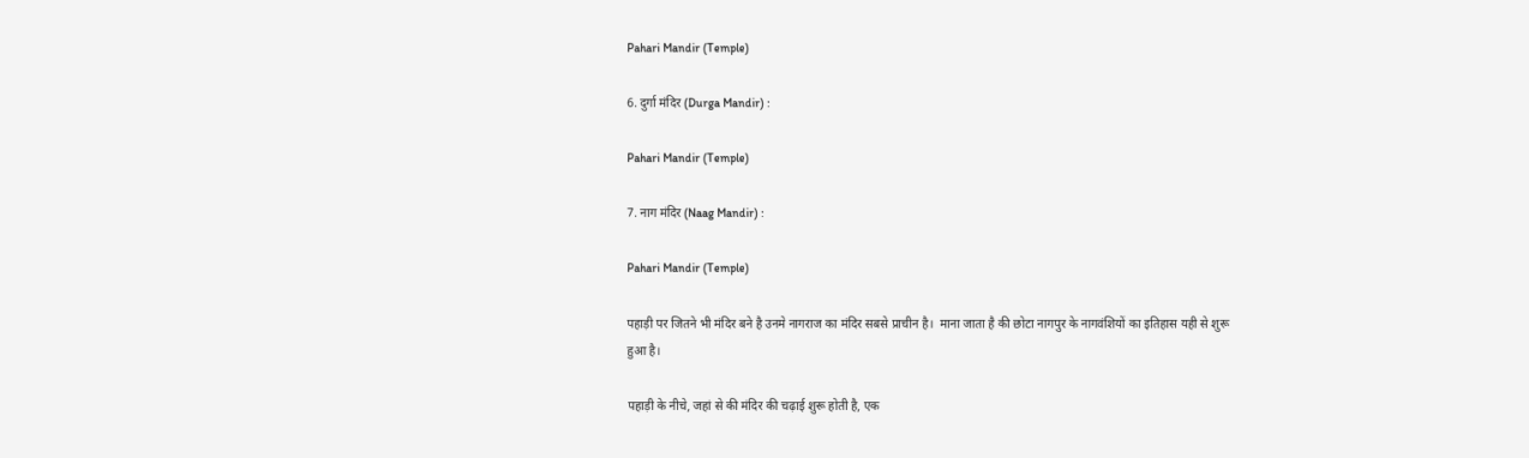Pahari Mandir (Temple)

6. दुर्गा मंदिर (Durga Mandir) :

Pahari Mandir (Temple)

7. नाग मंदिर (Naag Mandir) :

Pahari Mandir (Temple)

पहाड़ी पर जितने भी मंदिर बने है उनमे नागराज का मंदिर सबसे प्राचीन है।  माना जाता है की छोटा नागपुर के नागवंशियों का इतिहास यही से शुरू हुआ है।

पहाड़ी के नीचे, जहां से की मंदिर की चढ़ाई शुरू होती है, एक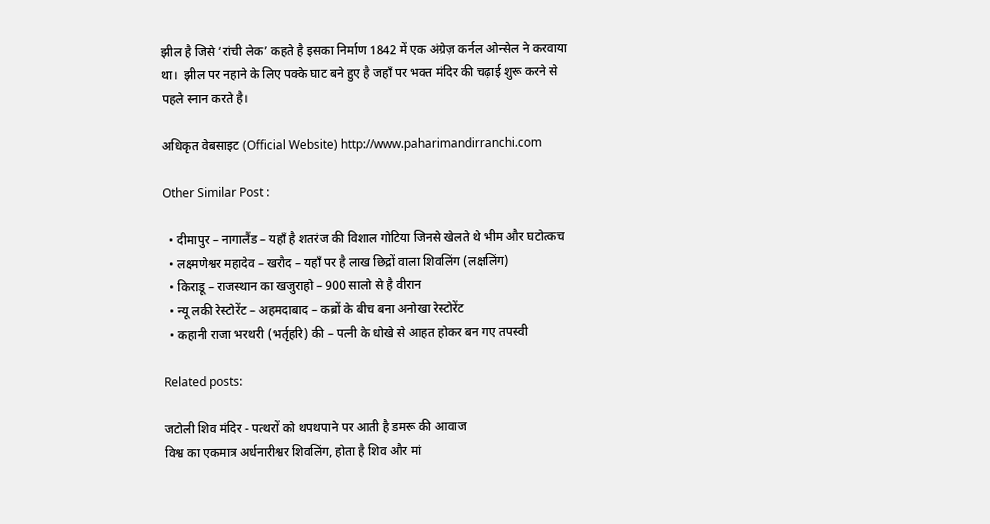झील है जिसे ‘रांची लेक’ कहते है इसका निर्माण 1842 में एक अंग्रेज़ कर्नल ओन्सेल ने करवाया था।  झील पर नहाने के लिए पक्के घाट बने हुए है जहाँ पर भक्त मंदिर की चढ़ाई शुरू करने से पहले स्नान करते है।

अधिकृत वेबसाइट (Official Website) http://www.paharimandirranchi.com

Other Similar Post :

  • दीमापुर – नागालैंड – यहाँ है शतरंज की विशाल गोटिया जिनसे खेलते थे भीम और घटोत्कच
  • लक्ष्मणेश्वर महादेव – खरौद – यहाँ पर है लाख छिद्रों वाला शिवलिंग (लक्षलिंग)
  • किराडू – राजस्थान का खजुराहो – 900 सालो से है वीरान
  • न्यू लकी रेस्टोरेंट – अहमदाबाद – कब्रों के बीच बना अनोखा रेस्टोरेंट
  • कहानी राजा भरथरी (भर्तृहरि) की – पत्नी के धोखे से आहत होकर बन गए तपस्वी

Related posts:

जटोली शिव मंदिर - पत्थरों को थपथपाने पर आती है डमरू की आवाज
विश्व का एकमात्र अर्धनारीश्वर शिवलिंग, होता है शिव और मां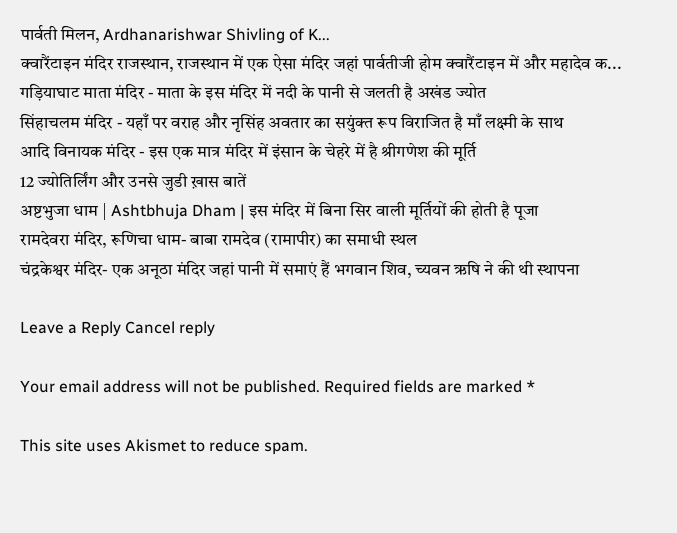पार्वती मिलन, Ardhanarishwar Shivling of K...
क्वारैंटाइन मंदिर राजस्थान, राजस्थान में एक ऐसा मंदिर जहां पार्वतीजी होम क्वारैंटाइन में और महादेव क...
गड़ियाघाट माता मंदिर - माता के इस मंदिर में नदी के पानी से जलती है अखंड ज्योत
सिंहाचलम मंदिर - यहाँ पर वराह और नृसिंह अवतार का सयुंक्त रूप विराजित है माँ लक्ष्मी के साथ
आदि विनायक मंदिर - इस एक मात्र मंदिर में इंसान के चेहरे में है श्रीगणेश की मूर्ति
12 ज्योतिर्लिंग और उनसे जुडी ख़ास बातें
अष्टभुजा धाम | Ashtbhuja Dham | इस मंदिर में बिना सिर वाली मूर्तियों की होती है पूजा
रामदेवरा मंदिर, रूणिचा धाम- बाबा रामदेव (रामापीर) का समाधी स्थल
चंद्रकेश्वर मंदिर- एक अनूठा मंदिर जहां पानी में समाएं हैं भगवान शिव, च्यवन ऋषि ने की थी स्थापना

Leave a Reply Cancel reply

Your email address will not be published. Required fields are marked *

This site uses Akismet to reduce spam.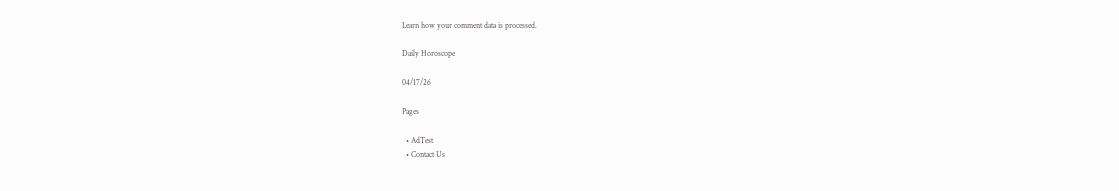Learn how your comment data is processed.

Daily Horoscope

04/17/26

Pages

  • AdTest
  • Contact Us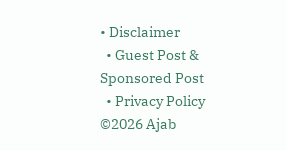• Disclaimer
  • Guest Post & Sponsored Post
  • Privacy Policy
©2026 Ajab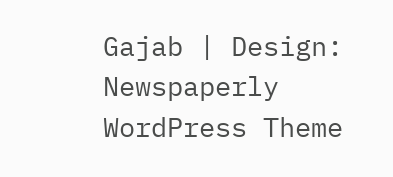Gajab | Design: Newspaperly WordPress Theme